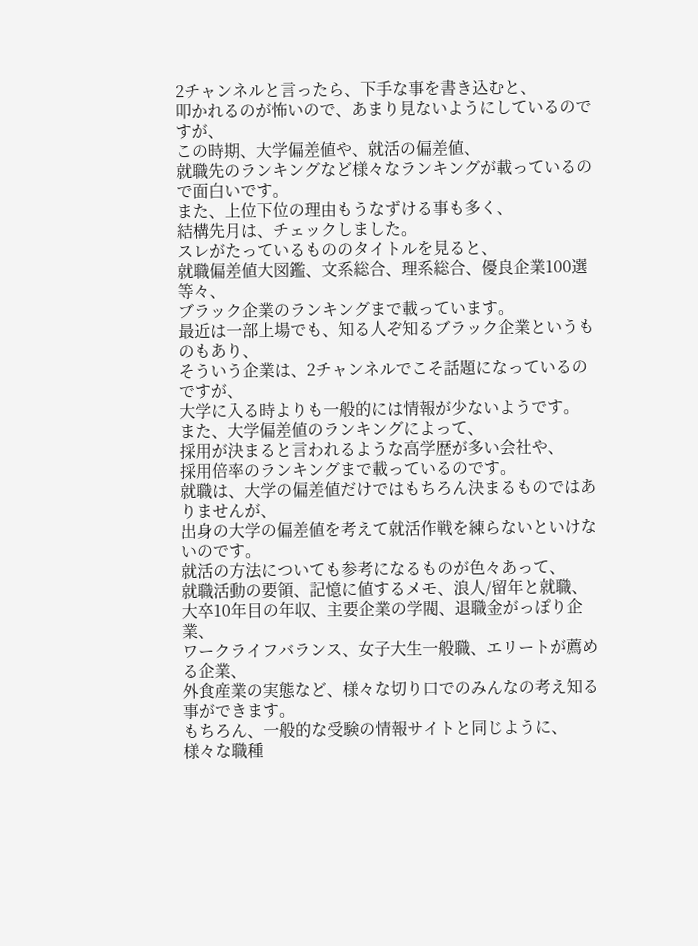2チャンネルと言ったら、下手な事を書き込むと、
叩かれるのが怖いので、あまり見ないようにしているのですが、
この時期、大学偏差値や、就活の偏差値、
就職先のランキングなど様々なランキングが載っているので面白いです。
また、上位下位の理由もうなずける事も多く、
結構先月は、チェックしました。
スレがたっているもののタイトルを見ると、
就職偏差値大図鑑、文系総合、理系総合、優良企業100選等々、
ブラック企業のランキングまで載っています。
最近は一部上場でも、知る人ぞ知るブラック企業というものもあり、
そういう企業は、2チャンネルでこそ話題になっているのですが、
大学に入る時よりも一般的には情報が少ないようです。
また、大学偏差値のランキングによって、
採用が決まると言われるような高学歴が多い会社や、
採用倍率のランキングまで載っているのです。
就職は、大学の偏差値だけではもちろん決まるものではありませんが、
出身の大学の偏差値を考えて就活作戦を練らないといけないのです。
就活の方法についても参考になるものが色々あって、
就職活動の要領、記憶に値するメモ、浪人/留年と就職、
大卒10年目の年収、主要企業の学閥、退職金がっぽり企業、
ワークライフバランス、女子大生一般職、エリートが薦める企業、
外食産業の実態など、様々な切り口でのみんなの考え知る事ができます。
もちろん、一般的な受験の情報サイトと同じように、
様々な職種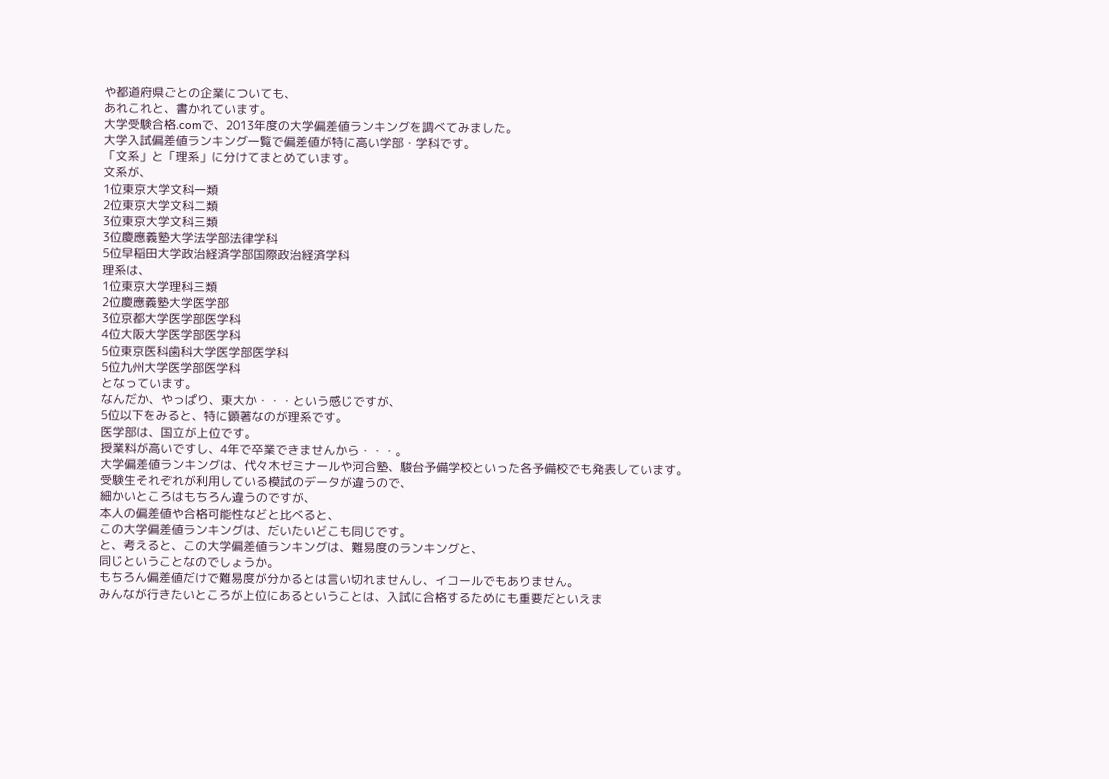や都道府県ごとの企業についても、
あれこれと、書かれています。
大学受験合格.comで、2013年度の大学偏差値ランキングを調べてみました。
大学入試偏差値ランキング一覧で偏差値が特に高い学部・学科です。
「文系」と「理系」に分けてまとめています。
文系が、
1位東京大学文科一類
2位東京大学文科二類
3位東京大学文科三類
3位慶應義塾大学法学部法律学科
5位早稲田大学政治経済学部国際政治経済学科
理系は、
1位東京大学理科三類
2位慶應義塾大学医学部
3位京都大学医学部医学科
4位大阪大学医学部医学科
5位東京医科歯科大学医学部医学科
5位九州大学医学部医学科
となっています。
なんだか、やっぱり、東大か・・・という感じですが、
5位以下をみると、特に顕著なのが理系です。
医学部は、国立が上位です。
授業料が高いですし、4年で卒業できませんから・・・。
大学偏差値ランキングは、代々木ゼミナールや河合塾、駿台予備学校といった各予備校でも発表しています。
受験生それぞれが利用している模試のデータが違うので、
細かいところはもちろん違うのですが、
本人の偏差値や合格可能性などと比べると、
この大学偏差値ランキングは、だいたいどこも同じです。
と、考えると、この大学偏差値ランキングは、難易度のランキングと、
同じということなのでしょうか。
もちろん偏差値だけで難易度が分かるとは言い切れませんし、イコールでもありません。
みんなが行きたいところが上位にあるということは、入試に合格するためにも重要だといえま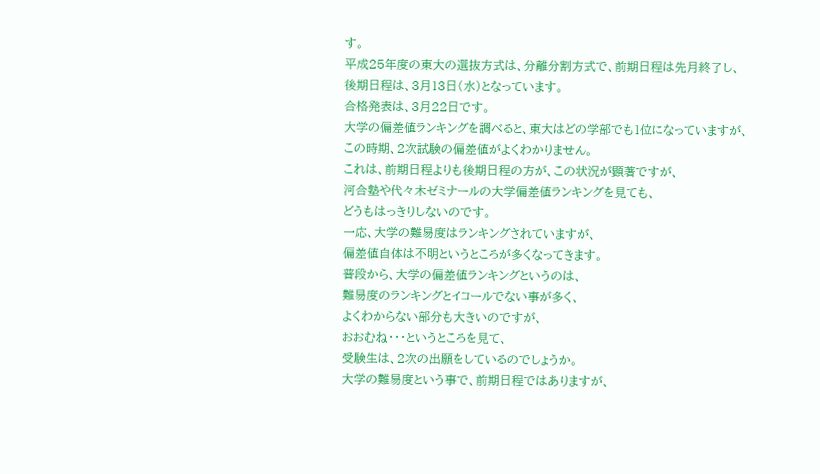す。
平成25年度の東大の選抜方式は、分離分割方式で、前期日程は先月終了し、
後期日程は、3月13日(水)となっています。
合格発表は、3月22日です。
大学の偏差値ランキングを調べると、東大はどの学部でも1位になっていますが、
この時期、2次試験の偏差値がよくわかりません。
これは、前期日程よりも後期日程の方が、この状況が顕著ですが、
河合塾や代々木ゼミナールの大学偏差値ランキングを見ても、
どうもはっきりしないのです。
一応、大学の難易度はランキングされていますが、
偏差値自体は不明というところが多くなってきます。
普段から、大学の偏差値ランキングというのは、
難易度のランキングとイコールでない事が多く、
よくわからない部分も大きいのですが、
おおむね・・・というところを見て、
受験生は、2次の出願をしているのでしょうか。
大学の難易度という事で、前期日程ではありますが、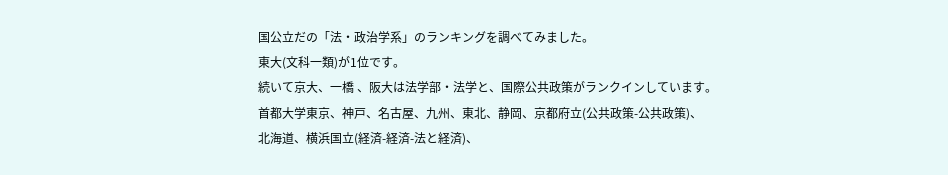国公立だの「法・政治学系」のランキングを調べてみました。
東大(文科一類)が1位です。
続いて京大、一橋 、阪大は法学部・法学と、国際公共政策がランクインしています。
首都大学東京、神戸、名古屋、九州、東北、静岡、京都府立(公共政策-公共政策)、
北海道、横浜国立(経済-経済-法と経済)、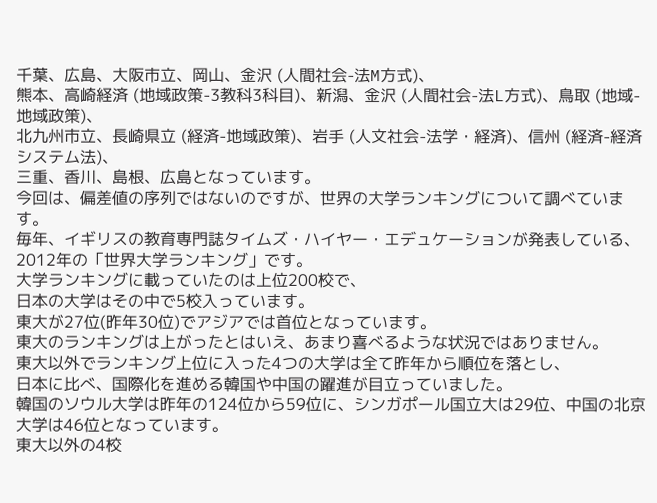千葉、広島、大阪市立、岡山、金沢 (人間社会-法M方式)、
熊本、高崎経済 (地域政策-3教科3科目)、新潟、金沢 (人間社会-法L方式)、鳥取 (地域-地域政策)、
北九州市立、長崎県立 (経済-地域政策)、岩手 (人文社会-法学・経済)、信州 (経済-経済システム法)、
三重、香川、島根、広島となっています。
今回は、偏差値の序列ではないのですが、世界の大学ランキングについて調べています。
毎年、イギリスの教育専門誌タイムズ・ハイヤー・エデュケーションが発表している、2012年の「世界大学ランキング」です。
大学ランキングに載っていたのは上位200校で、
日本の大学はその中で5校入っています。
東大が27位(昨年30位)でアジアでは首位となっています。
東大のランキングは上がったとはいえ、あまり喜べるような状況ではありません。
東大以外でランキング上位に入った4つの大学は全て昨年から順位を落とし、
日本に比べ、国際化を進める韓国や中国の躍進が目立っていました。
韓国のソウル大学は昨年の124位から59位に、シンガポール国立大は29位、中国の北京大学は46位となっています。
東大以外の4校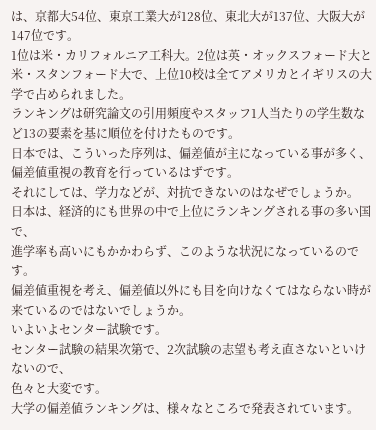は、京都大54位、東京工業大が128位、東北大が137位、大阪大が147位です。
1位は米・カリフォルニア工科大。2位は英・オックスフォード大と米・スタンフォード大で、上位10校は全てアメリカとイギリスの大学で占められました。
ランキングは研究論文の引用頻度やスタッフ1人当たりの学生数など13の要素を基に順位を付けたものです。
日本では、こういった序列は、偏差値が主になっている事が多く、
偏差値重視の教育を行っているはずです。
それにしては、学力などが、対抗できないのはなぜでしょうか。
日本は、経済的にも世界の中で上位にランキングされる事の多い国で、
進学率も高いにもかかわらず、このような状況になっているのです。
偏差値重視を考え、偏差値以外にも目を向けなくてはならない時が来ているのではないでしょうか。
いよいよセンター試験です。
センター試験の結果次第で、2次試験の志望も考え直さないといけないので、
色々と大変です。
大学の偏差値ランキングは、様々なところで発表されています。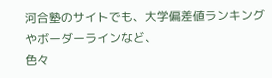河合塾のサイトでも、大学偏差値ランキングやボーダーラインなど、
色々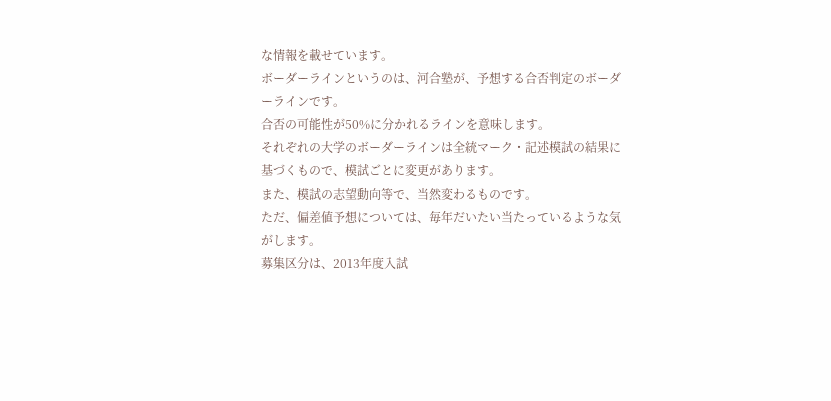な情報を載せています。
ボーダーラインというのは、河合塾が、予想する合否判定のボーダーラインです。
合否の可能性が50%に分かれるラインを意味します。
それぞれの大学のボーダーラインは全統マーク・記述模試の結果に基づくもので、模試ごとに変更があります。
また、模試の志望動向等で、当然変わるものです。
ただ、偏差値予想については、毎年だいたい当たっているような気がします。
募集区分は、2013年度入試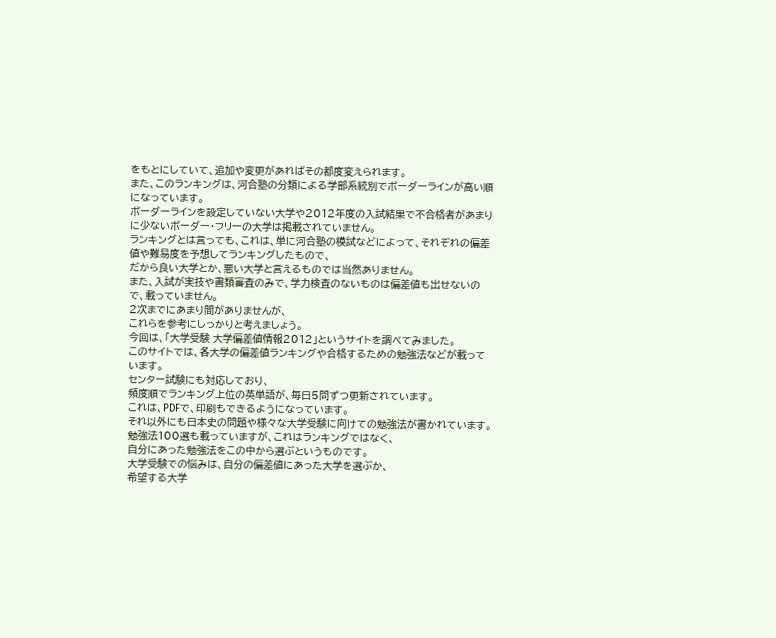をもとにしていて、追加や変更があればその都度変えられます。
また、このランキングは、河合塾の分類による学部系統別でボーダーラインが高い順になっています。
ボーダーラインを設定していない大学や2012年度の入試結果で不合格者があまりに少ないボーダー・フリーの大学は掲載されていません。
ランキングとは言っても、これは、単に河合塾の模試などによって、それぞれの偏差値や難易度を予想してランキングしたもので、
だから良い大学とか、悪い大学と言えるものでは当然ありません。
また、入試が実技や書類審査のみで、学力検査のないものは偏差値も出せないので、載っていません。
2次までにあまり間がありませんが、
これらを参考にしっかりと考えましょう。
今回は、「大学受験 大学偏差値情報2012」というサイトを調べてみました。
このサイトでは、各大学の偏差値ランキングや合格するための勉強法などが載っています。
センター試験にも対応しており、
頻度順でランキング上位の英単語が、毎日5問ずつ更新されています。
これは、PDFで、印刷もできるようになっています。
それ以外にも日本史の問題や様々な大学受験に向けての勉強法が書かれています。
勉強法100選も載っていますが、これはランキングではなく、
自分にあった勉強法をこの中から選ぶというものです。
大学受験での悩みは、自分の偏差値にあった大学を選ぶか、
希望する大学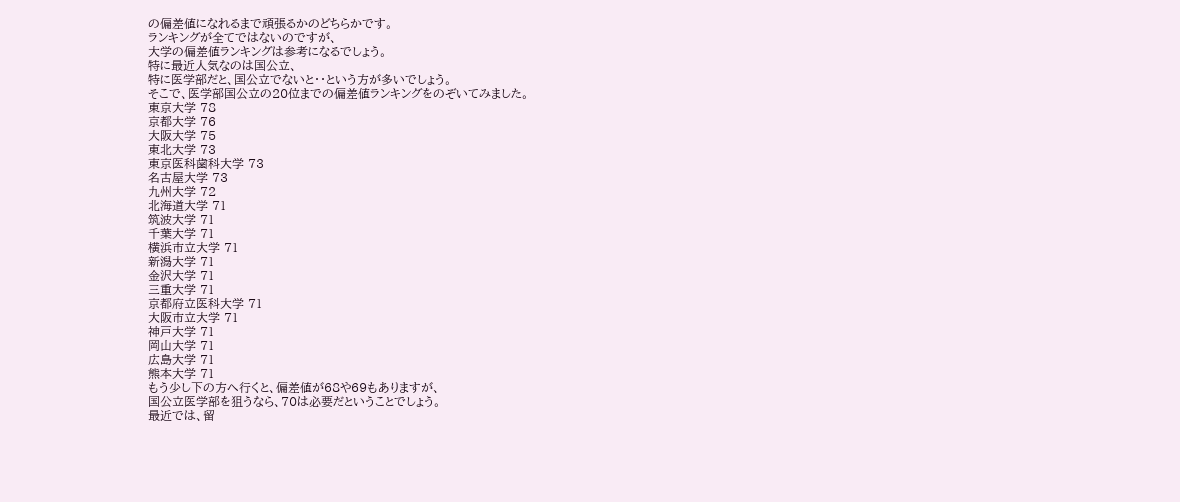の偏差値になれるまで頑張るかのどちらかです。
ランキングが全てではないのですが、
大学の偏差値ランキングは参考になるでしょう。
特に最近人気なのは国公立、
特に医学部だと、国公立でないと・・という方が多いでしょう。
そこで、医学部国公立の20位までの偏差値ランキングをのぞいてみました。
東京大学 78
京都大学 76
大阪大学 75
東北大学 73
東京医科歯科大学 73
名古屋大学 73
九州大学 72
北海道大学 71
筑波大学 71
千葉大学 71
横浜市立大学 71
新潟大学 71
金沢大学 71
三重大学 71
京都府立医科大学 71
大阪市立大学 71
神戸大学 71
岡山大学 71
広島大学 71
熊本大学 71
もう少し下の方へ行くと、偏差値が68や69もありますが、
国公立医学部を狙うなら、70は必要だということでしょう。
最近では、留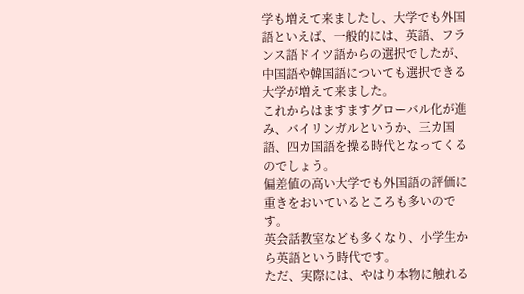学も増えて来ましたし、大学でも外国語といえば、一般的には、英語、フランス語ドイツ語からの選択でしたが、中国語や韓国語についても選択できる大学が増えて来ました。
これからはますますグローバル化が進み、バイリンガルというか、三カ国語、四カ国語を操る時代となってくるのでしょう。
偏差値の高い大学でも外国語の評価に重きをおいているところも多いのです。
英会話教室なども多くなり、小学生から英語という時代です。
ただ、実際には、やはり本物に触れる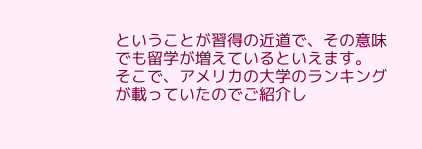ということが習得の近道で、その意味でも留学が増えているといえます。
そこで、アメリカの大学のランキングが載っていたのでご紹介し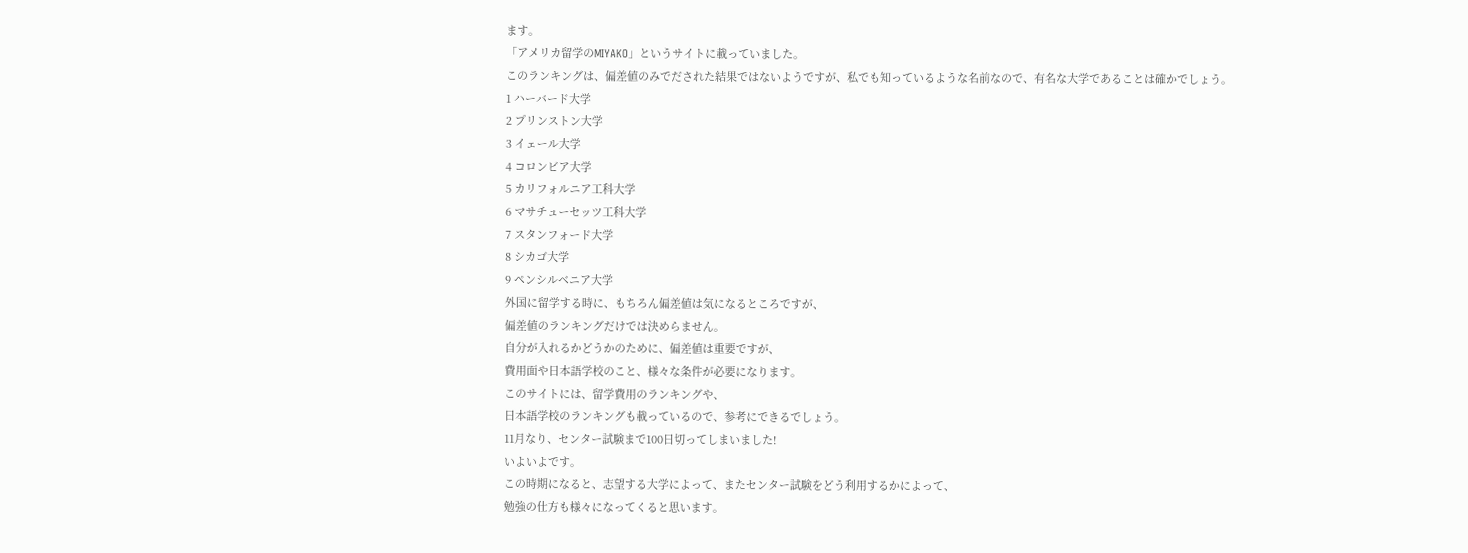ます。
「アメリカ留学のMIYAKO」というサイトに載っていました。
このランキングは、偏差値のみでだされた結果ではないようですが、私でも知っているような名前なので、有名な大学であることは確かでしょう。
1 ハーバード大学
2 プリンストン大学
3 イェール大学
4 コロンビア大学
5 カリフォルニア工科大学
6 マサチューセッツ工科大学
7 スタンフォード大学
8 シカゴ大学
9 ペンシルベニア大学
外国に留学する時に、もちろん偏差値は気になるところですが、
偏差値のランキングだけでは決めらません。
自分が入れるかどうかのために、偏差値は重要ですが、
費用面や日本語学校のこと、様々な条件が必要になります。
このサイトには、留学費用のランキングや、
日本語学校のランキングも載っているので、参考にできるでしょう。
11月なり、センター試験まで100日切ってしまいました!
いよいよです。
この時期になると、志望する大学によって、またセンター試験をどう利用するかによって、
勉強の仕方も様々になってくると思います。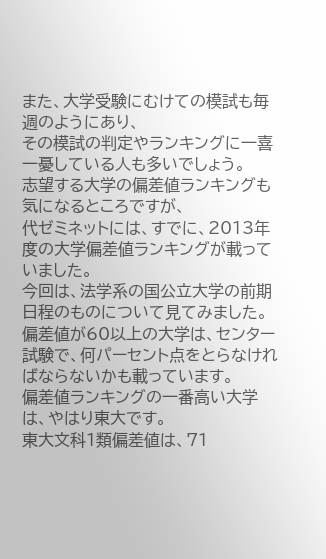また、大学受験にむけての模試も毎週のようにあり、
その模試の判定やランキングに一喜一憂している人も多いでしょう。
志望する大学の偏差値ランキングも気になるところですが、
代ゼミネットには、すでに、2013年度の大学偏差値ランキングが載っていました。
今回は、法学系の国公立大学の前期日程のものについて見てみました。
偏差値が60以上の大学は、センター試験で、何パーセント点をとらなければならないかも載っています。
偏差値ランキングの一番高い大学は、やはり東大です。
東大文科1類偏差値は、71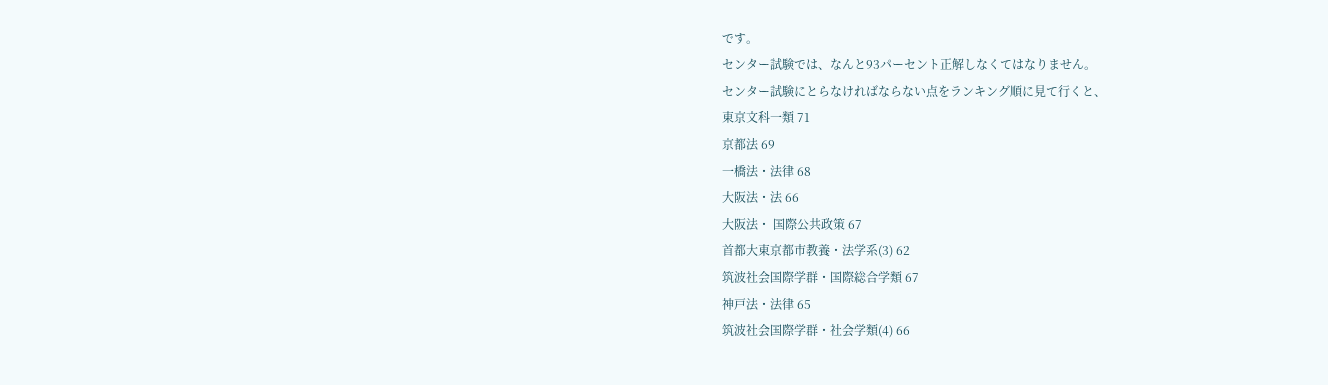です。
センター試験では、なんと93パーセント正解しなくてはなりません。
センター試験にとらなければならない点をランキング順に見て行くと、
東京文科一類 71
京都法 69
一橋法・法律 68
大阪法・法 66
大阪法・ 国際公共政策 67
首都大東京都市教養・法学系(3) 62
筑波社会国際学群・国際総合学類 67
神戸法・法律 65
筑波社会国際学群・社会学類(4) 66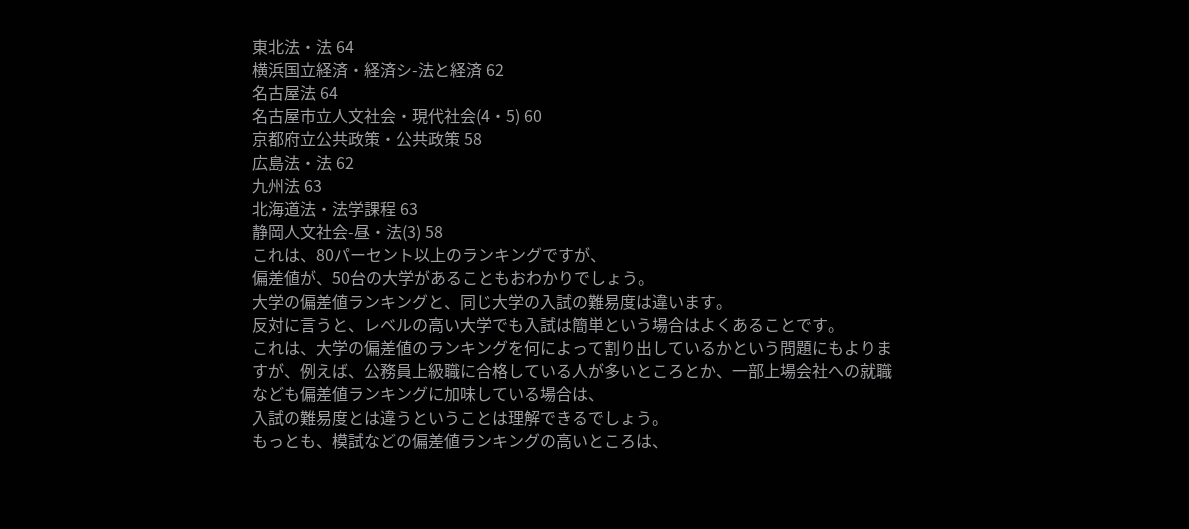東北法・法 64
横浜国立経済・経済シ-法と経済 62
名古屋法 64
名古屋市立人文社会・現代社会(4・5) 60
京都府立公共政策・公共政策 58
広島法・法 62
九州法 63
北海道法・法学課程 63
静岡人文社会-昼・法(3) 58
これは、80パーセント以上のランキングですが、
偏差値が、50台の大学があることもおわかりでしょう。
大学の偏差値ランキングと、同じ大学の入試の難易度は違います。
反対に言うと、レベルの高い大学でも入試は簡単という場合はよくあることです。
これは、大学の偏差値のランキングを何によって割り出しているかという問題にもよりますが、例えば、公務員上級職に合格している人が多いところとか、一部上場会社への就職なども偏差値ランキングに加味している場合は、
入試の難易度とは違うということは理解できるでしょう。
もっとも、模試などの偏差値ランキングの高いところは、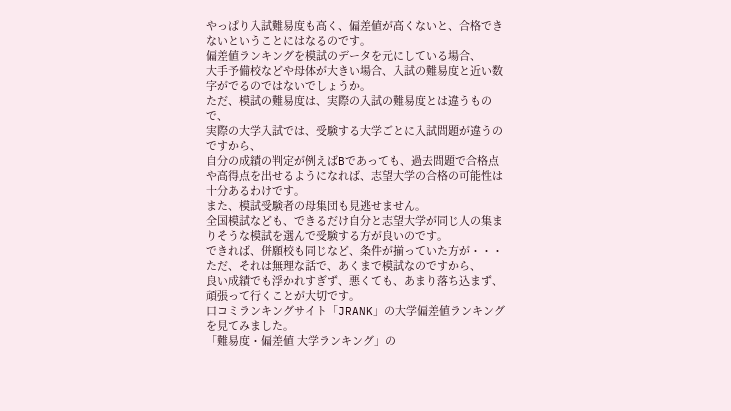やっぱり入試難易度も高く、偏差値が高くないと、合格できないということにはなるのです。
偏差値ランキングを模試のデータを元にしている場合、
大手予備校などや母体が大きい場合、入試の難易度と近い数字がでるのではないでしょうか。
ただ、模試の難易度は、実際の入試の難易度とは違うもので、
実際の大学入試では、受験する大学ごとに入試問題が違うのですから、
自分の成績の判定が例えばBであっても、過去問題で合格点や高得点を出せるようになれば、志望大学の合格の可能性は十分あるわけです。
また、模試受験者の母集団も見逃せません。
全国模試なども、できるだけ自分と志望大学が同じ人の集まりそうな模試を選んで受験する方が良いのです。
できれば、併願校も同じなど、条件が揃っていた方が・・・
ただ、それは無理な話で、あくまで模試なのですから、
良い成績でも浮かれすぎず、悪くても、あまり落ち込まず、
頑張って行くことが大切です。
口コミランキングサイト「JRANK」の大学偏差値ランキングを見てみました。
「難易度・偏差値 大学ランキング」の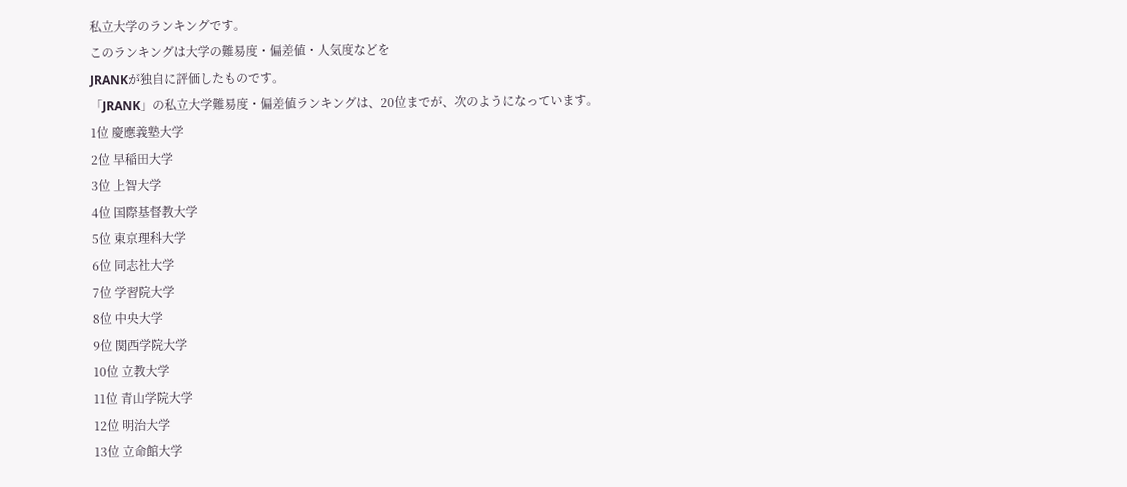私立大学のランキングです。
このランキングは大学の難易度・偏差値・人気度などを
JRANKが独自に評価したものです。
「JRANK」の私立大学難易度・偏差値ランキングは、20位までが、次のようになっています。
1位 慶應義塾大学
2位 早稲田大学
3位 上智大学
4位 国際基督教大学
5位 東京理科大学
6位 同志社大学
7位 学習院大学
8位 中央大学
9位 関西学院大学
10位 立教大学
11位 青山学院大学
12位 明治大学
13位 立命館大学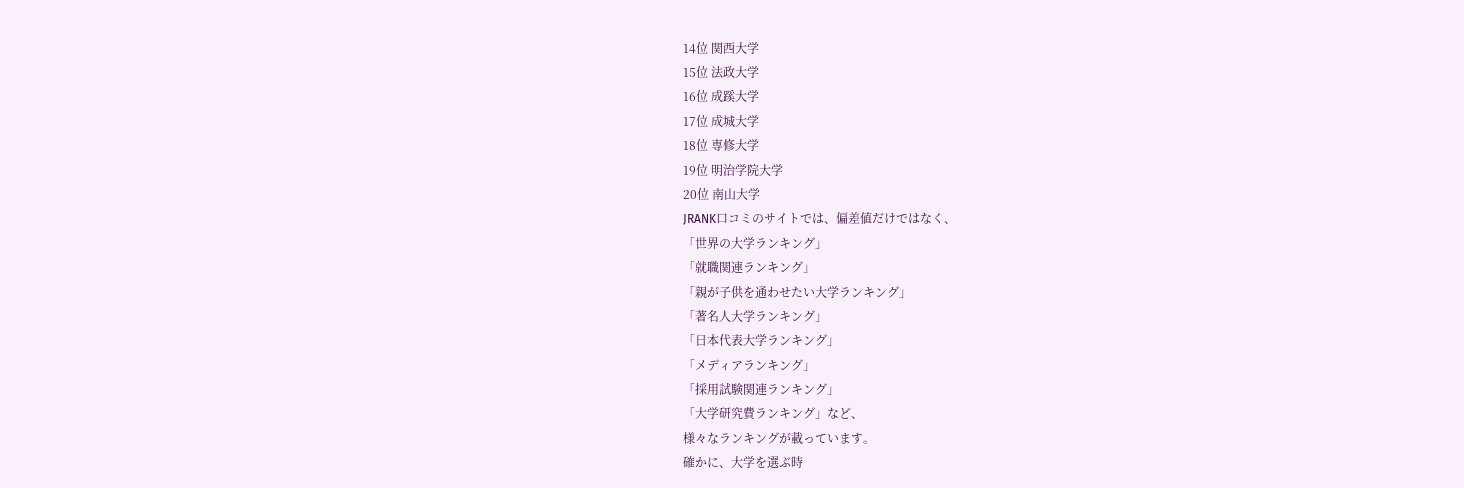14位 関西大学
15位 法政大学
16位 成蹊大学
17位 成城大学
18位 専修大学
19位 明治学院大学
20位 南山大学
JRANK口コミのサイトでは、偏差値だけではなく、
「世界の大学ランキング」
「就職関連ランキング」
「親が子供を通わせたい大学ランキング」
「著名人大学ランキング」
「日本代表大学ランキング」
「メディアランキング」
「採用試験関連ランキング」
「大学研究費ランキング」など、
様々なランキングが載っています。
確かに、大学を選ぶ時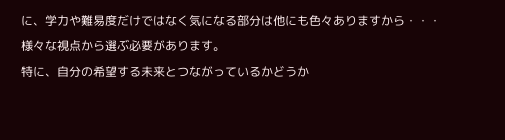に、学力や難易度だけではなく気になる部分は他にも色々ありますから・・・
様々な視点から選ぶ必要があります。
特に、自分の希望する未来とつながっているかどうか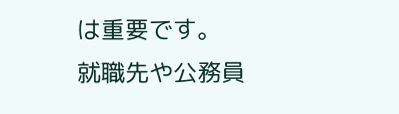は重要です。
就職先や公務員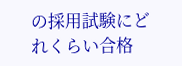の採用試験にどれくらい合格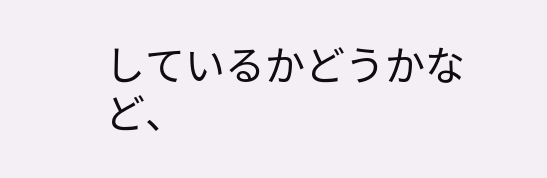しているかどうかなど、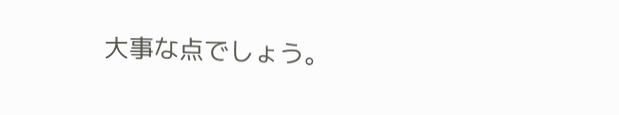大事な点でしょう。